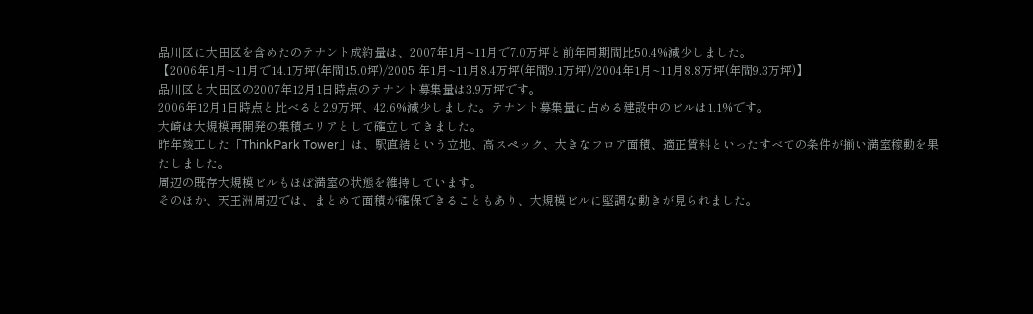品川区に大田区を含めたのテナント成約量は、2007年1月~11月で7.0万坪と前年同期間比50.4%減少しました。
【2006年1月~11月で14.1万坪(年間15.0坪)/2005 年1月~11月8.4万坪(年間9.1万坪)/2004年1月~11月8.8万坪(年間9.3万坪)】
品川区と大田区の2007年12月1日時点のテナント募集量は3.9万坪です。
2006年12月1日時点と比べると2.9万坪、42.6%減少しました。テナント募集量に占める建設中のビルは1.1%です。
大崎は大規模再開発の集積エリアとして確立してきました。
昨年竣工した「ThinkPark Tower」は、駅直結という立地、高スペック、大きなフロア面積、適正賃料といったすべての条件が揃い満室稼動を果たしました。
周辺の既存大規模ビルもほぼ満室の状態を維持しています。
そのほか、天王洲周辺では、まとめて面積が確保できることもあり、大規模ビルに堅調な動きが見られました。